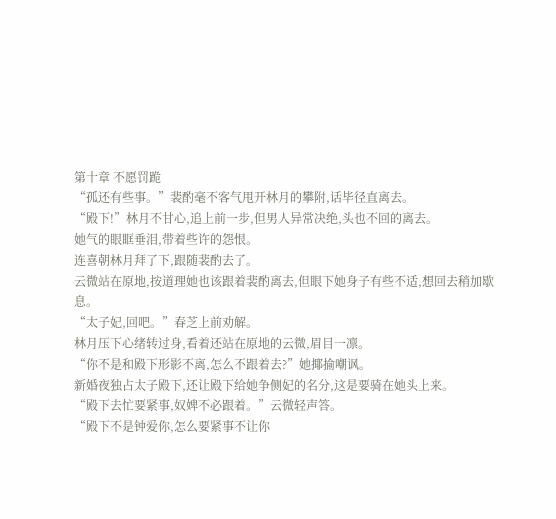第十章 不愿罚跪
“孤还有些事。”裴酌毫不客气甩开林月的攀附,话毕径直离去。
“殿下!”林月不甘心,追上前一步,但男人异常决绝,头也不回的离去。
她气的眼眶垂泪,带着些许的怨恨。
连喜朝林月拜了下,跟随裴酌去了。
云微站在原地,按道理她也该跟着裴酌离去,但眼下她身子有些不适,想回去稍加歇息。
“太子妃,回吧。”春芝上前劝解。
林月压下心绪转过身,看着还站在原地的云微,眉目一凛。
“你不是和殿下形影不离,怎么不跟着去?”她揶揄嘲讽。
新婚夜独占太子殿下,还让殿下给她争侧妃的名分,这是要骑在她头上来。
“殿下去忙要紧事,奴婢不必跟着。”云微轻声答。
“殿下不是钟爱你,怎么要紧事不让你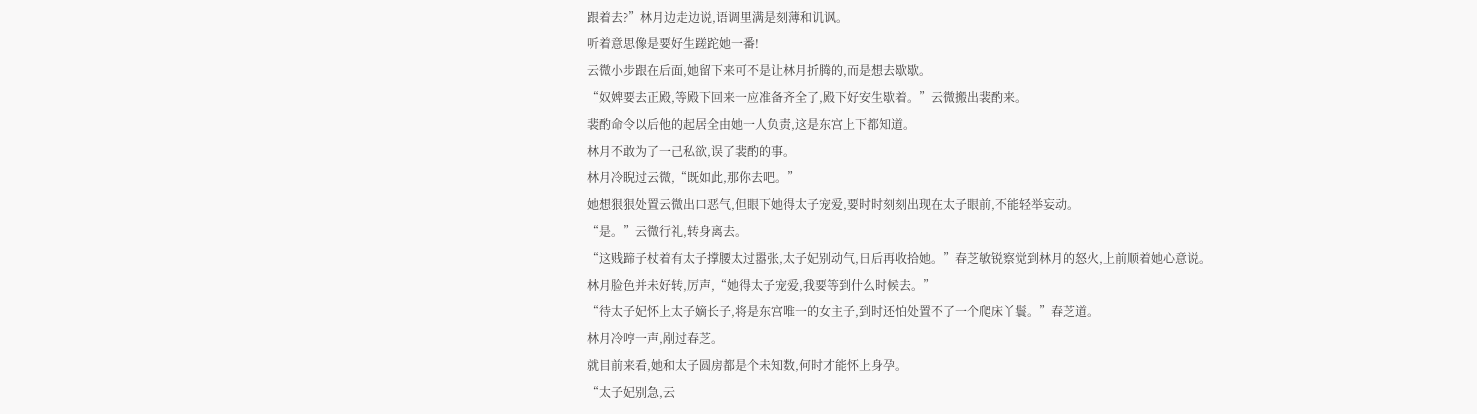跟着去?”林月边走边说,语调里满是刻薄和讥讽。
听着意思像是要好生蹉跎她一番!
云微小步跟在后面,她留下来可不是让林月折腾的,而是想去歇歇。
“奴婢要去正殿,等殿下回来一应准备齐全了,殿下好安生歇着。”云微搬出裴酌来。
裴酌命令以后他的起居全由她一人负责,这是东宫上下都知道。
林月不敢为了一己私欲,误了裴酌的事。
林月冷睨过云微,“既如此,那你去吧。”
她想狠狠处置云微出口恶气,但眼下她得太子宠爱,要时时刻刻出现在太子眼前,不能轻举妄动。
“是。”云微行礼,转身离去。
“这贱蹄子杖着有太子撑腰太过嚣张,太子妃别动气,日后再收拾她。”春芝敏锐察觉到林月的怒火,上前顺着她心意说。
林月脸色并未好转,厉声,“她得太子宠爱,我要等到什么时候去。”
“待太子妃怀上太子嫡长子,将是东宫唯一的女主子,到时还怕处置不了一个爬床丫鬟。”春芝道。
林月冷哼一声,剐过春芝。
就目前来看,她和太子圆房都是个未知数,何时才能怀上身孕。
“太子妃别急,云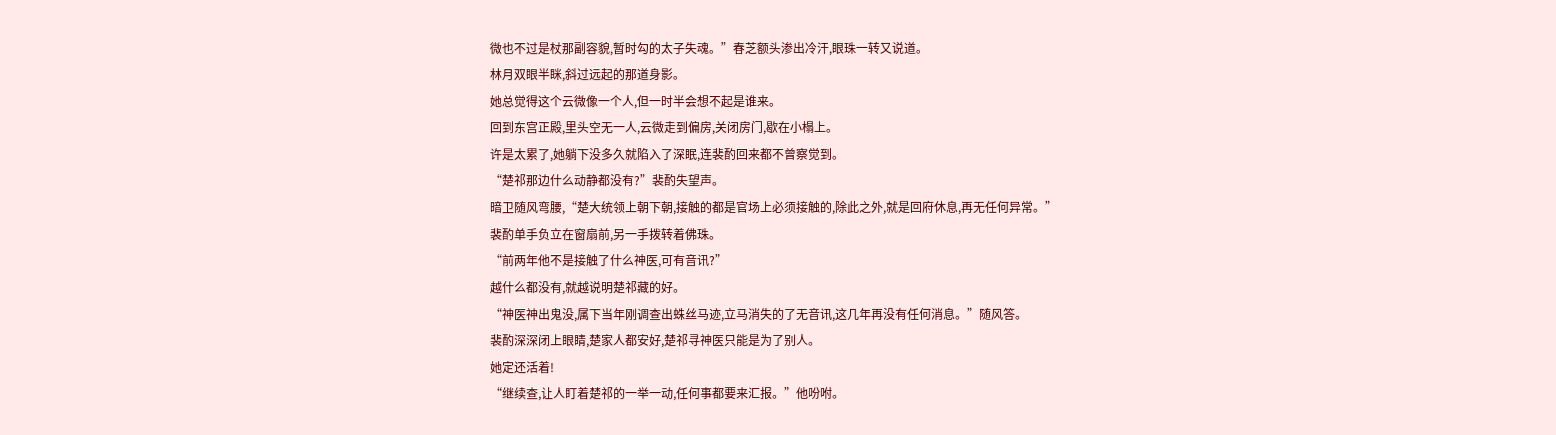微也不过是杖那副容貌,暂时勾的太子失魂。”春芝额头渗出冷汗,眼珠一转又说道。
林月双眼半眯,斜过远起的那道身影。
她总觉得这个云微像一个人,但一时半会想不起是谁来。
回到东宫正殿,里头空无一人,云微走到偏房,关闭房门,歇在小榻上。
许是太累了,她躺下没多久就陷入了深眠,连裴酌回来都不曾察觉到。
“楚祁那边什么动静都没有?”裴酌失望声。
暗卫随风弯腰,“楚大统领上朝下朝,接触的都是官场上必须接触的,除此之外,就是回府休息,再无任何异常。”
裴酌单手负立在窗扇前,另一手拨转着佛珠。
“前两年他不是接触了什么神医,可有音讯?”
越什么都没有,就越说明楚祁藏的好。
“神医神出鬼没,属下当年刚调查出蛛丝马迹,立马消失的了无音讯,这几年再没有任何消息。”随风答。
裴酌深深闭上眼睛,楚家人都安好,楚祁寻神医只能是为了别人。
她定还活着!
“继续查,让人盯着楚祁的一举一动,任何事都要来汇报。”他吩咐。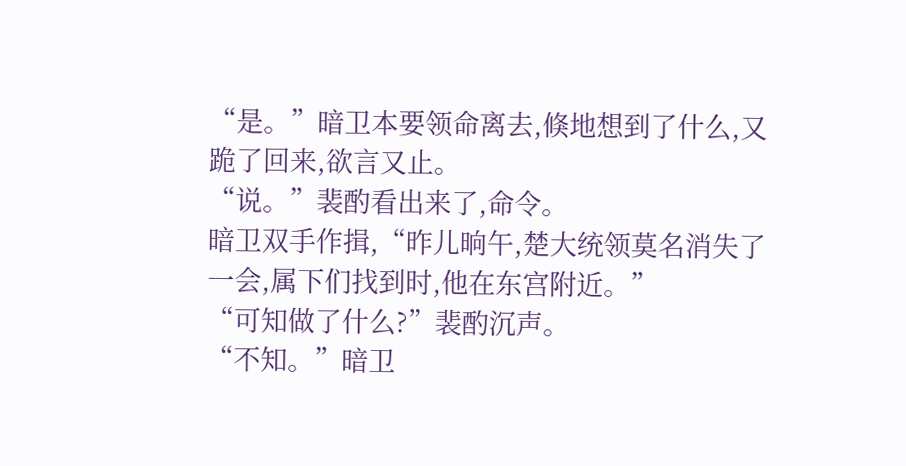“是。”暗卫本要领命离去,倏地想到了什么,又跪了回来,欲言又止。
“说。”裴酌看出来了,命令。
暗卫双手作揖,“昨儿晌午,楚大统领莫名消失了一会,属下们找到时,他在东宫附近。”
“可知做了什么?”裴酌沉声。
“不知。”暗卫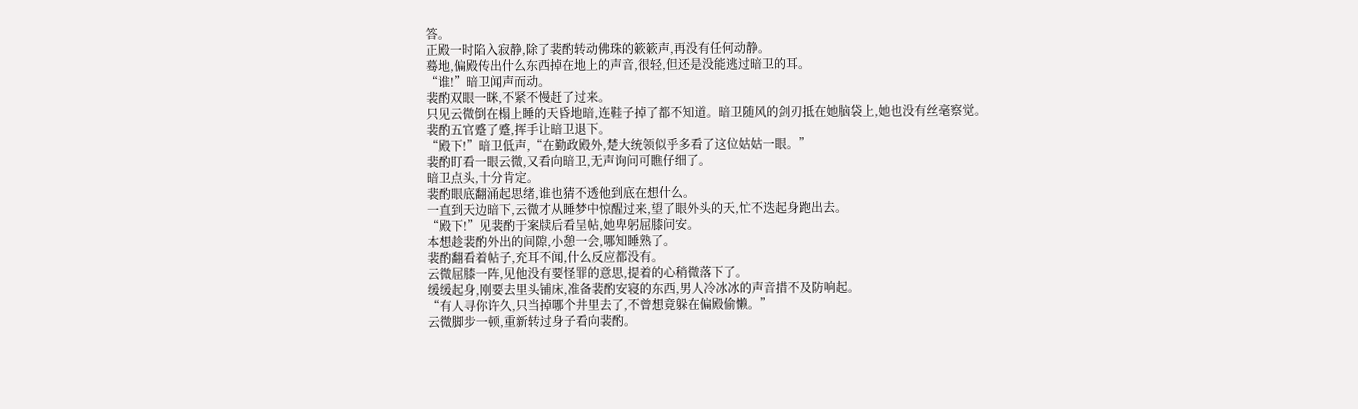答。
正殿一时陷入寂静,除了裴酌转动佛珠的簌簌声,再没有任何动静。
蓦地,偏殿传出什么东西掉在地上的声音,很轻,但还是没能逃过暗卫的耳。
“谁!”暗卫闻声而动。
裴酌双眼一眯,不紧不慢赶了过来。
只见云微倒在榻上睡的天昏地暗,连鞋子掉了都不知道。暗卫随风的剑刃抵在她脑袋上,她也没有丝毫察觉。
裴酌五官蹙了蹙,挥手让暗卫退下。
“殿下!”暗卫低声,“在勤政殿外,楚大统领似乎多看了这位姑姑一眼。”
裴酌盯看一眼云微,又看向暗卫,无声询问可瞧仔细了。
暗卫点头,十分肯定。
裴酌眼底翻涌起思绪,谁也猜不透他到底在想什么。
一直到天边暗下,云微才从睡梦中惊醒过来,望了眼外头的天,忙不迭起身跑出去。
“殿下!”见裴酌于案牍后看呈帖,她卑躬屈膝问安。
本想趁裴酌外出的间隙,小憩一会,哪知睡熟了。
裴酌翻看着帖子,充耳不闻,什么反应都没有。
云微屈膝一阵,见他没有要怪罪的意思,提着的心稍微落下了。
缓缓起身,刚要去里头铺床,准备裴酌安寝的东西,男人冷冰冰的声音措不及防响起。
“有人寻你许久,只当掉哪个井里去了,不曾想竟躲在偏殿偷懒。”
云微脚步一顿,重新转过身子看向裴酌。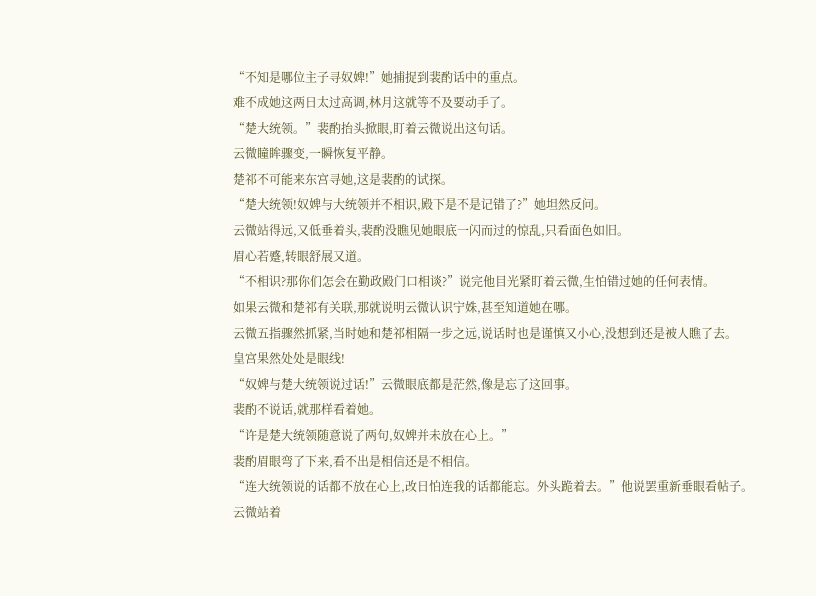“不知是哪位主子寻奴婢!”她捕捉到裴酌话中的重点。
难不成她这两日太过高调,林月这就等不及要动手了。
“楚大统领。”裴酌抬头掀眼,盯着云微说出这句话。
云微瞳眸骤变,一瞬恢复平静。
楚祁不可能来东宫寻她,这是裴酌的试探。
“楚大统领!奴婢与大统领并不相识,殿下是不是记错了?”她坦然反问。
云微站得远,又低垂着头,裴酌没瞧见她眼底一闪而过的惊乱,只看面色如旧。
眉心若蹙,转眼舒展又道。
“不相识?那你们怎会在勤政殿门口相谈?”说完他目光紧盯着云微,生怕错过她的任何表情。
如果云微和楚祁有关联,那就说明云微认识宁姝,甚至知道她在哪。
云微五指骤然抓紧,当时她和楚祁相隔一步之远,说话时也是谨慎又小心,没想到还是被人瞧了去。
皇宫果然处处是眼线!
“奴婢与楚大统领说过话!”云微眼底都是茫然,像是忘了这回事。
裴酌不说话,就那样看着她。
“许是楚大统领随意说了两句,奴婢并未放在心上。”
裴酌眉眼弯了下来,看不出是相信还是不相信。
“连大统领说的话都不放在心上,改日怕连我的话都能忘。外头跪着去。”他说罢重新垂眼看帖子。
云微站着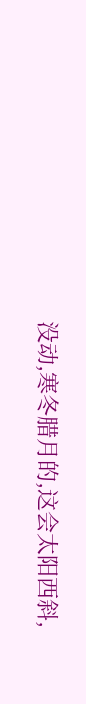没动,寒冬腊月的,这会太阳西斜,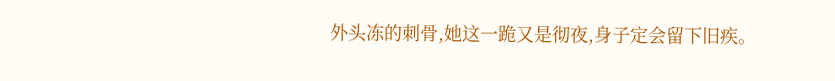外头冻的刺骨,她这一跪又是彻夜,身子定会留下旧疾。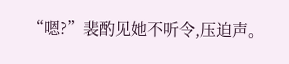“嗯?”裴酌见她不听令,压迫声。